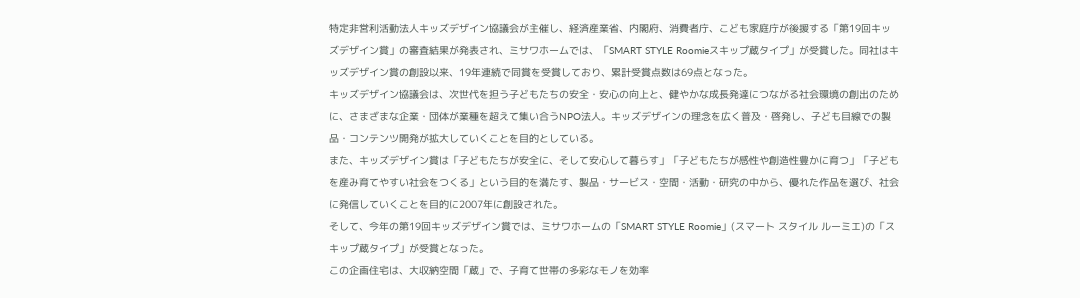特定非営利活動法人キッズデザイン協議会が主催し、経済産業省、内閣府、消費者庁、こども家庭庁が後援する「第19回キッズデザイン賞」の審査結果が発表され、ミサワホームでは、「SMART STYLE Roomieスキップ蔵タイプ」が受賞した。同社はキッズデザイン賞の創設以来、19年連続で同賞を受賞しており、累計受賞点数は69点となった。
キッズデザイン協議会は、次世代を担う子どもたちの安全・安心の向上と、健やかな成長発達につながる社会環境の創出のために、さまざまな企業・団体が業種を超えて集い合うNPO法人。キッズデザインの理念を広く普及・啓発し、子ども目線での製品・コンテンツ開発が拡大していくことを目的としている。
また、キッズデザイン賞は「子どもたちが安全に、そして安心して暮らす」「子どもたちが感性や創造性豊かに育つ」「子どもを産み育てやすい社会をつくる」という目的を満たす、製品・サービス・空間・活動・研究の中から、優れた作品を選び、社会に発信していくことを目的に2007年に創設された。
そして、今年の第19回キッズデザイン賞では、ミサワホームの「SMART STYLE Roomie」(スマート スタイル ルーミエ)の「スキップ蔵タイプ」が受賞となった。
この企画住宅は、大収納空間「蔵」で、子育て世帯の多彩なモノを効率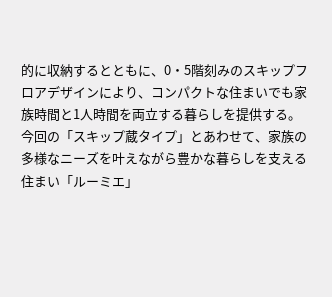的に収納するとともに、0・5階刻みのスキップフロアデザインにより、コンパクトな住まいでも家族時間と1人時間を両立する暮らしを提供する。
今回の「スキップ蔵タイプ」とあわせて、家族の多様なニーズを叶えながら豊かな暮らしを支える住まい「ルーミエ」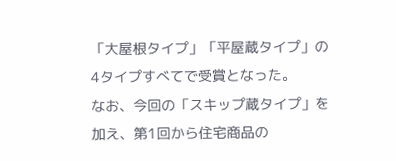「大屋根タイプ」「平屋蔵タイプ」の4タイプすべてで受賞となった。
なお、今回の「スキップ蔵タイプ」を加え、第1回から住宅商品の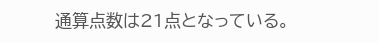通算点数は21点となっている。